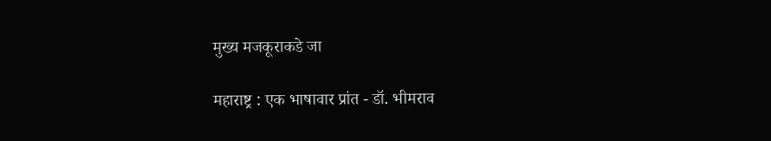मुख्य मजकूराकडे जा

महाराष्ट्र : एक भाषावार प्रांत - डॉ. भीमराव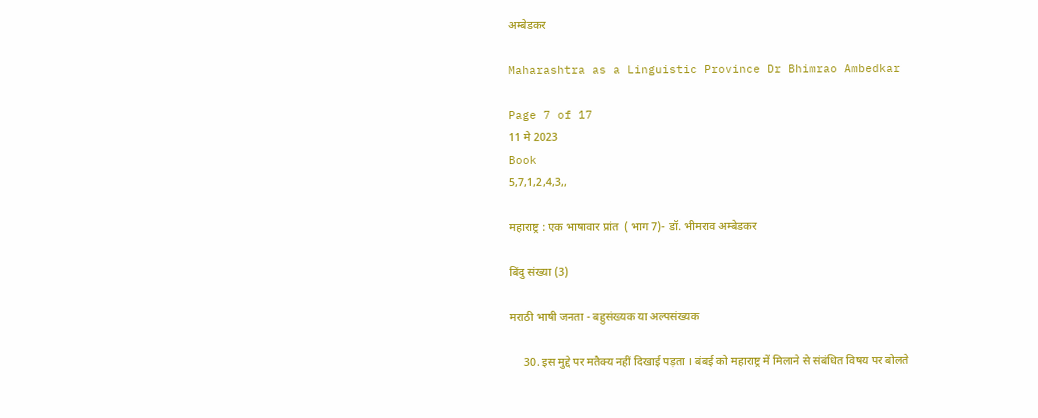अम्बेडकर

Maharashtra as a Linguistic Province Dr Bhimrao Ambedkar

Page 7 of 17
11 मे 2023
Book
5,7,1,2,4,3,,

महाराष्ट्र : एक भाषावार प्रांत  ( भाग 7)- डॉ. भीमराव अम्बेडकर

बिंदु संख्या (3)

मराठी भाषी जनता - बहुसंख्यक या अल्पसंख्यक

     30. इस मुद्दे पर मतैक्य नहीं दिखाई पड़ता । बंबई को महाराष्ट्र में मिलाने से संबंधित विषय पर बोलते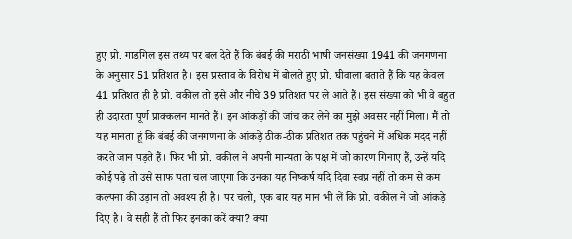हुए प्रो. गाडगिल इस तथ्य पर बल देते हैं कि बंबई की मराठी भाषी जनसंख्या 1941 की जनगणना के अनुसार 51 प्रतिशत है। इस प्रस्ताव के विरोध में बोलते हुए प्रो. घीवाला बताते हैं कि यह केवल 41 प्रतिशत ही है प्रो. वकील तो इसे और नीचे 39 प्रतिशत पर ले आते हैं। इस संख्या को भी वे बहुत ही उदारता पूर्ण प्राक्कलन मानते हैं। इन आंकड़ों की जांच कर लेने का मुझे अवसर नहीं मिला। मैं तो यह मानता हूं कि बंबई की जनगणना के आंकड़े ठीक-ठीक प्रतिशत तक पहुंचने में अधिक मदद नहीं करते जान पड़ते हैं। फिर भी प्रो. वकील ने अपनी मान्यता के पक्ष में जो कारण गिनाए हैं, उन्हें यदि कोई पढ़े तो उसे साफ पता चल जाएगा कि उनका यह निष्कर्ष यदि दिवा स्वप्र नहीं तो कम से कम कल्पना की उड़ान तो अवश्य ही है। पर चलो, एक बार यह मान भी लें कि प्रो. वकील ने जो आंकड़े दिए है। वे सही हैं तो फिर इनका करें क्या? क्या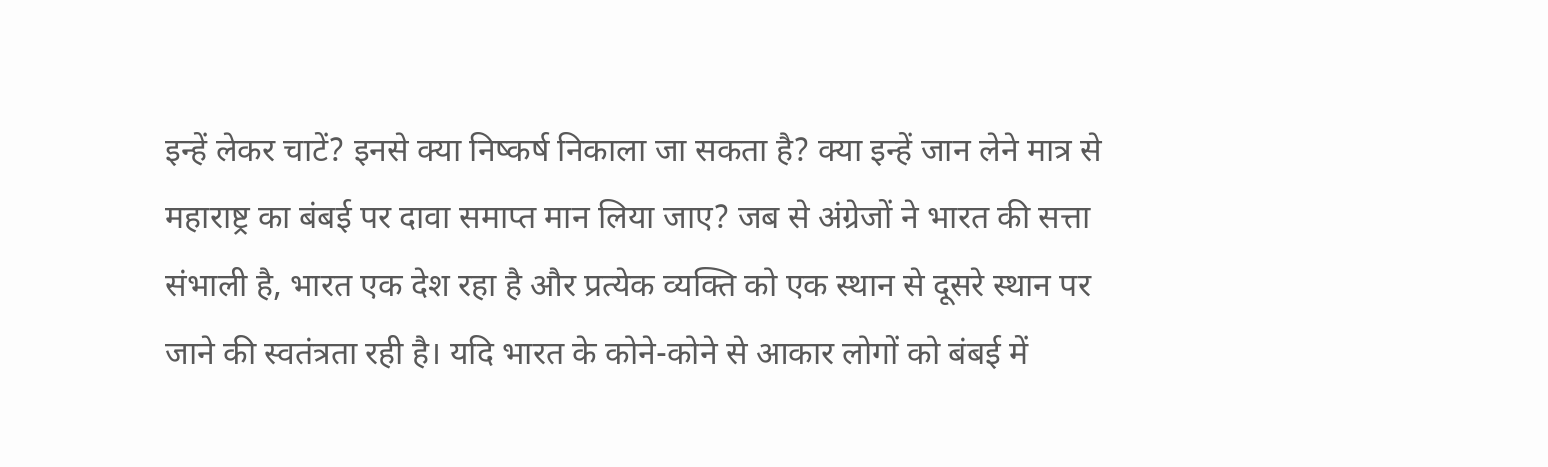इन्हें लेकर चाटें? इनसे क्या निष्कर्ष निकाला जा सकता है? क्या इन्हें जान लेने मात्र से महाराष्ट्र का बंबई पर दावा समाप्त मान लिया जाए? जब से अंग्रेजों ने भारत की सत्ता संभाली है, भारत एक देश रहा है और प्रत्येक व्यक्ति को एक स्थान से दूसरे स्थान पर जाने की स्वतंत्रता रही है। यदि भारत के कोने-कोने से आकार लोगों को बंबई में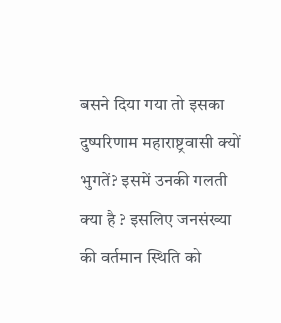बसने दिया गया तो इसका दुष्परिणाम महाराष्ट्रवासी क्यों भुगतें? इसमें उनकी गलती क्या है ? इसलिए जनसंख्या की वर्तमान स्थिति को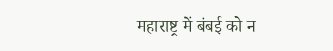महाराष्ट्र में बंबई को न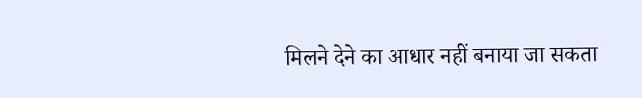मिलने देने का आधार नहीं बनाया जा सकता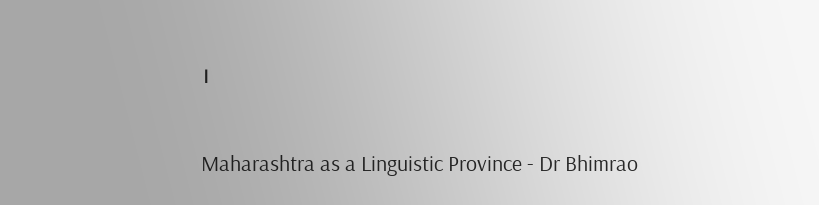।

Maharashtra as a Linguistic Province - Dr Bhimrao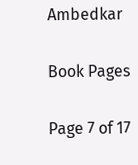Ambedkar

Book Pages

Page 7 of 17